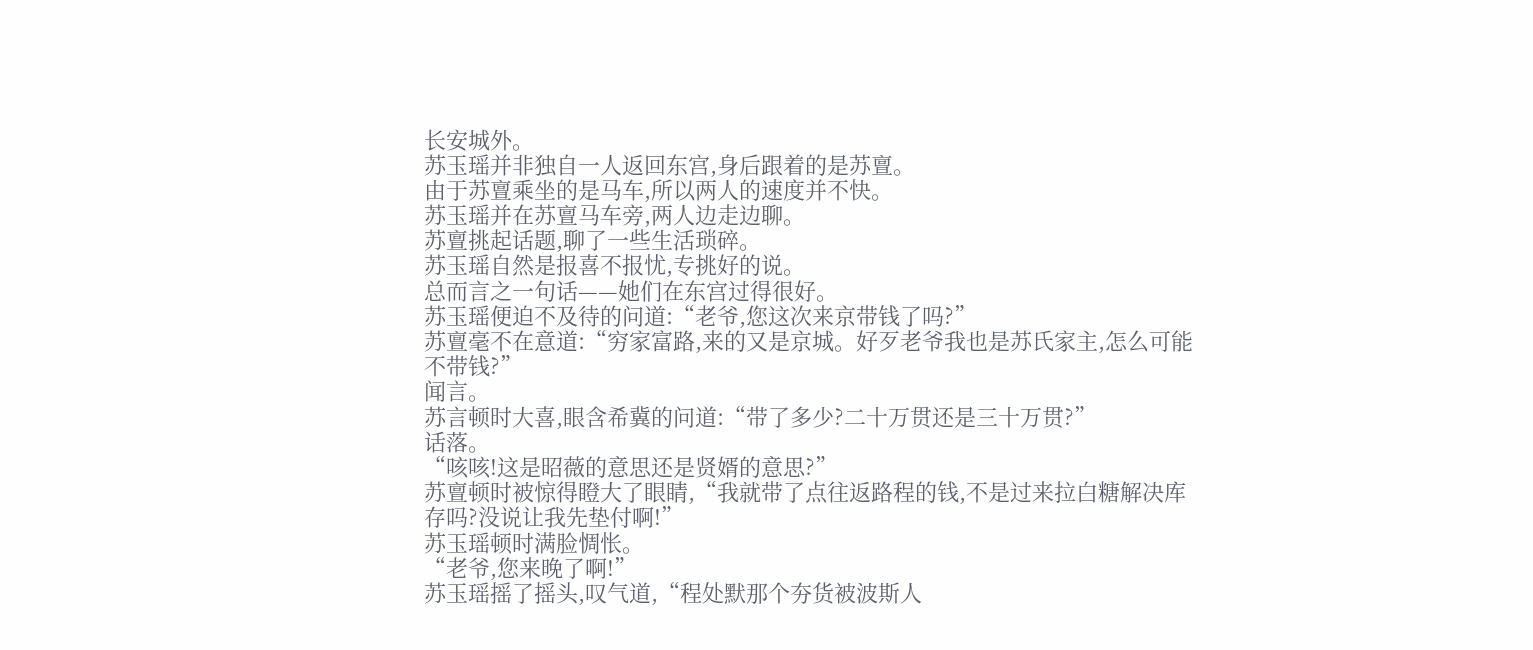长安城外。
苏玉瑶并非独自一人返回东宫,身后跟着的是苏亶。
由于苏亶乘坐的是马车,所以两人的速度并不快。
苏玉瑶并在苏亶马车旁,两人边走边聊。
苏亶挑起话题,聊了一些生活琐碎。
苏玉瑶自然是报喜不报忧,专挑好的说。
总而言之一句话——她们在东宫过得很好。
苏玉瑶便迫不及待的问道:“老爷,您这次来京带钱了吗?”
苏亶毫不在意道:“穷家富路,来的又是京城。好歹老爷我也是苏氏家主,怎么可能不带钱?”
闻言。
苏言顿时大喜,眼含希冀的问道:“带了多少?二十万贯还是三十万贯?”
话落。
“咳咳!这是昭薇的意思还是贤婿的意思?”
苏亶顿时被惊得瞪大了眼睛,“我就带了点往返路程的钱,不是过来拉白糖解决库存吗?没说让我先垫付啊!”
苏玉瑶顿时满脸惆怅。
“老爷,您来晚了啊!”
苏玉瑶摇了摇头,叹气道,“程处默那个夯货被波斯人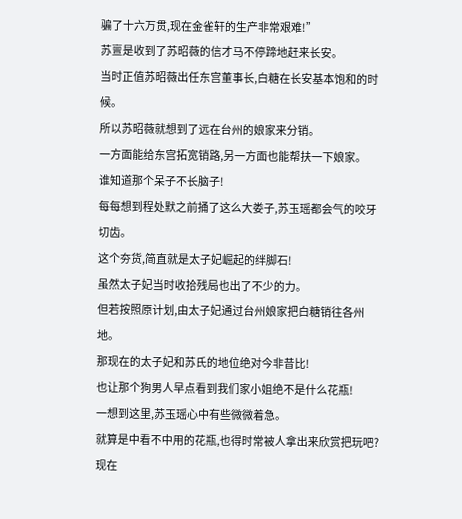骗了十六万贯,现在金雀轩的生产非常艰难!”
苏亶是收到了苏昭薇的信才马不停蹄地赶来长安。
当时正值苏昭薇出任东宫董事长,白糖在长安基本饱和的时候。
所以苏昭薇就想到了远在台州的娘家来分销。
一方面能给东宫拓宽销路,另一方面也能帮扶一下娘家。
谁知道那个呆子不长脑子!
每每想到程处默之前捅了这么大娄子,苏玉瑶都会气的咬牙切齿。
这个夯货,简直就是太子妃崛起的绊脚石!
虽然太子妃当时收拾残局也出了不少的力。
但若按照原计划,由太子妃通过台州娘家把白糖销往各州地。
那现在的太子妃和苏氏的地位绝对今非昔比!
也让那个狗男人早点看到我们家小姐绝不是什么花瓶!
一想到这里,苏玉瑶心中有些微微着急。
就算是中看不中用的花瓶,也得时常被人拿出来欣赏把玩吧?
现在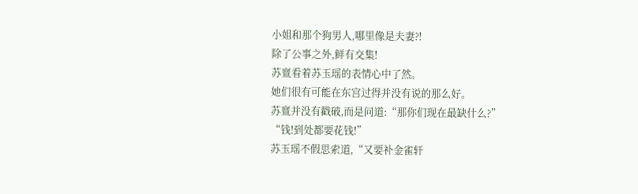小姐和那个狗男人,哪里像是夫妻?!
除了公事之外,鲜有交集!
苏亶看着苏玉瑶的表情心中了然。
她们很有可能在东宫过得并没有说的那么好。
苏亶并没有戳破,而是问道:“那你们现在最缺什么?”
“钱!到处都要花钱!”
苏玉瑶不假思索道,“又要补金雀轩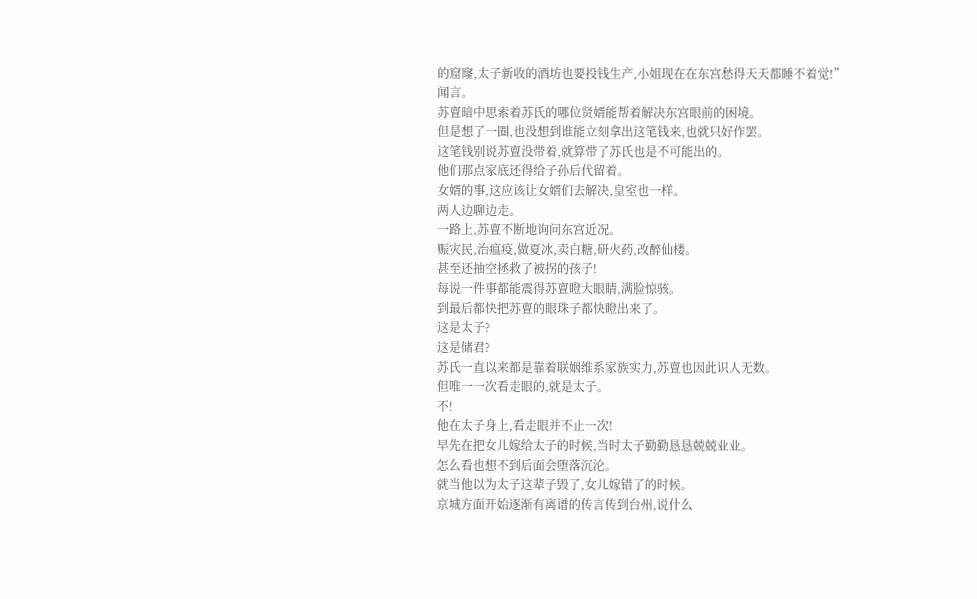的窟窿,太子新收的酒坊也要投钱生产,小姐现在在东宫愁得天天都睡不着觉!”
闻言。
苏亶暗中思索着苏氏的哪位贤婿能帮着解决东宫眼前的困境。
但是想了一圈,也没想到谁能立刻拿出这笔钱来,也就只好作罢。
这笔钱别说苏亶没带着,就算带了苏氏也是不可能出的。
他们那点家底还得给子孙后代留着。
女婿的事,这应该让女婿们去解决,皇室也一样。
两人边聊边走。
一路上,苏亶不断地询问东宫近况。
赈灾民,治瘟疫,做夏冰,卖白糖,研火药,改醉仙楼。
甚至还抽空拯救了被拐的孩子!
每说一件事都能震得苏亶瞪大眼睛,满脸惊骇。
到最后都快把苏亶的眼珠子都快瞪出来了。
这是太子?
这是储君?
苏氏一直以来都是靠着联姻维系家族实力,苏亶也因此识人无数。
但唯一一次看走眼的,就是太子。
不!
他在太子身上,看走眼并不止一次!
早先在把女儿嫁给太子的时候,当时太子勤勤恳恳兢兢业业。
怎么看也想不到后面会堕落沉沦。
就当他以为太子这辈子毁了,女儿嫁错了的时候。
京城方面开始逐渐有离谱的传言传到台州,说什么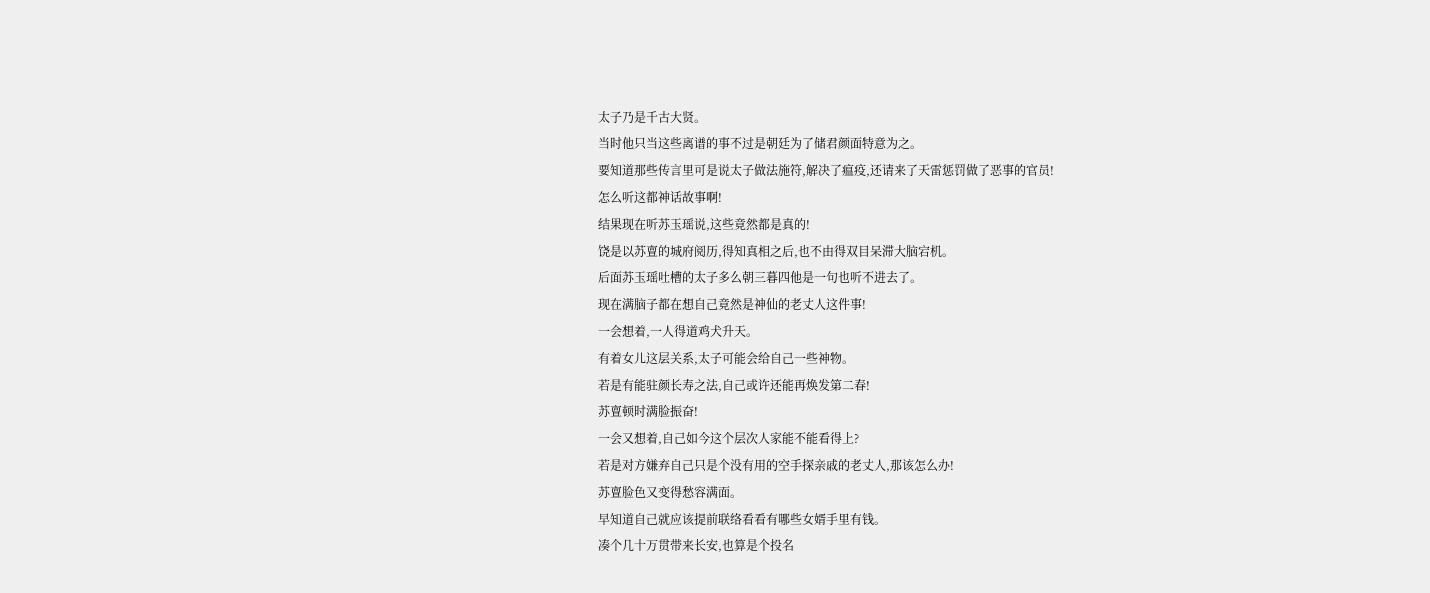太子乃是千古大贤。
当时他只当这些离谱的事不过是朝廷为了储君颜面特意为之。
要知道那些传言里可是说太子做法施符,解决了瘟疫,还请来了天雷惩罚做了恶事的官员!
怎么听这都神话故事啊!
结果现在听苏玉瑶说,这些竟然都是真的!
饶是以苏亶的城府阅历,得知真相之后,也不由得双目呆滞大脑宕机。
后面苏玉瑶吐槽的太子多么朝三暮四他是一句也听不进去了。
现在满脑子都在想自己竟然是神仙的老丈人这件事!
一会想着,一人得道鸡犬升天。
有着女儿这层关系,太子可能会给自己一些神物。
若是有能驻颜长寿之法,自己或许还能再焕发第二春!
苏亶顿时满脸振奋!
一会又想着,自己如今这个层次人家能不能看得上?
若是对方嫌弃自己只是个没有用的空手探亲戚的老丈人,那该怎么办!
苏亶脸色又变得愁容满面。
早知道自己就应该提前联络看看有哪些女婿手里有钱。
凑个几十万贯带来长安,也算是个投名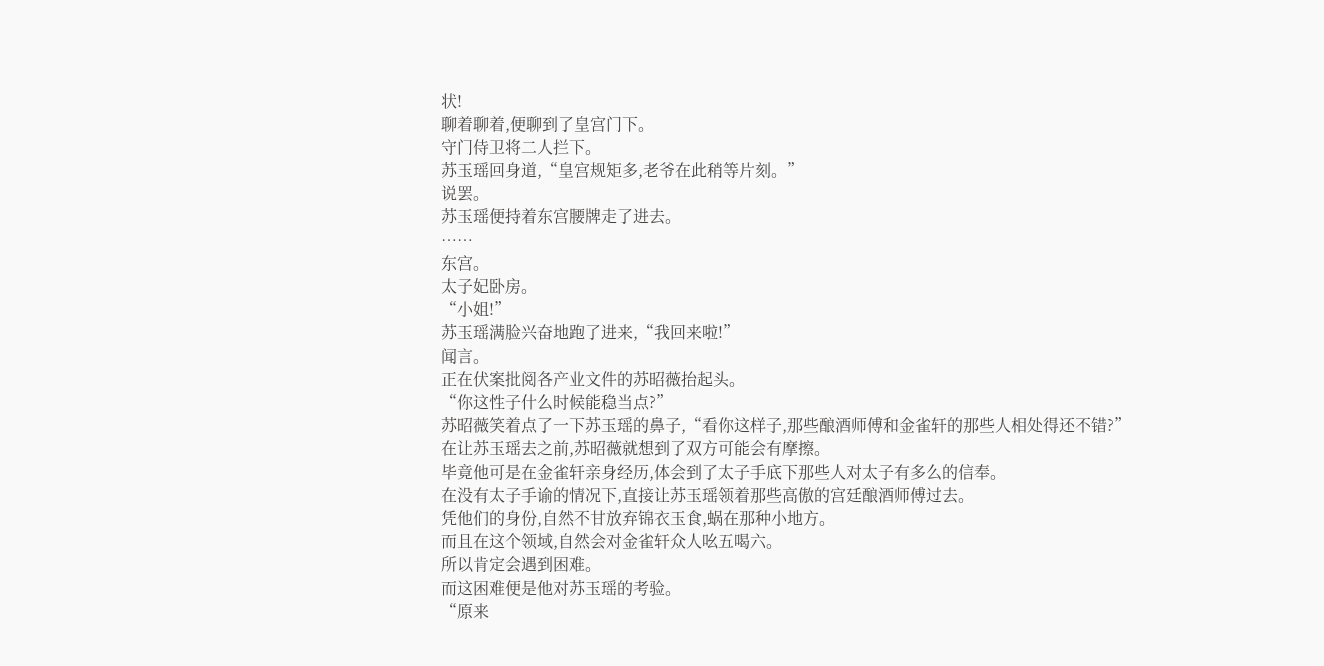状!
聊着聊着,便聊到了皇宫门下。
守门侍卫将二人拦下。
苏玉瑶回身道,“皇宫规矩多,老爷在此稍等片刻。”
说罢。
苏玉瑶便持着东宫腰牌走了进去。
……
东宫。
太子妃卧房。
“小姐!”
苏玉瑶满脸兴奋地跑了进来,“我回来啦!”
闻言。
正在伏案批阅各产业文件的苏昭薇抬起头。
“你这性子什么时候能稳当点?”
苏昭薇笑着点了一下苏玉瑶的鼻子,“看你这样子,那些酿酒师傅和金雀轩的那些人相处得还不错?”
在让苏玉瑶去之前,苏昭薇就想到了双方可能会有摩擦。
毕竟他可是在金雀轩亲身经历,体会到了太子手底下那些人对太子有多么的信奉。
在没有太子手谕的情况下,直接让苏玉瑶领着那些高傲的宫廷酿酒师傅过去。
凭他们的身份,自然不甘放弃锦衣玉食,蜗在那种小地方。
而且在这个领域,自然会对金雀轩众人吆五喝六。
所以肯定会遇到困难。
而这困难便是他对苏玉瑶的考验。
“原来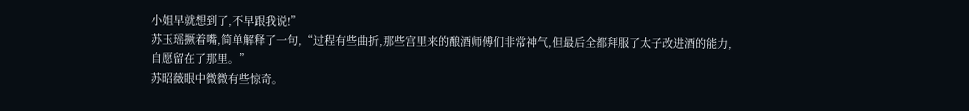小姐早就想到了,不早跟我说!”
苏玉瑶撅着嘴,简单解释了一句,“过程有些曲折,那些宫里来的酿酒师傅们非常神气,但最后全都拜服了太子改进酒的能力,自愿留在了那里。”
苏昭薇眼中微微有些惊奇。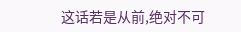这话若是从前,绝对不可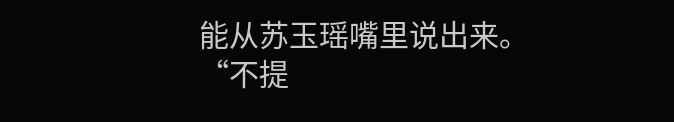能从苏玉瑶嘴里说出来。
“不提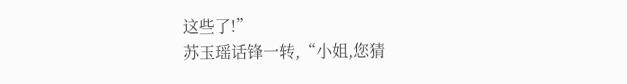这些了!”
苏玉瑶话锋一转,“小姐,您猜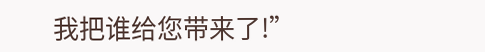我把谁给您带来了!”